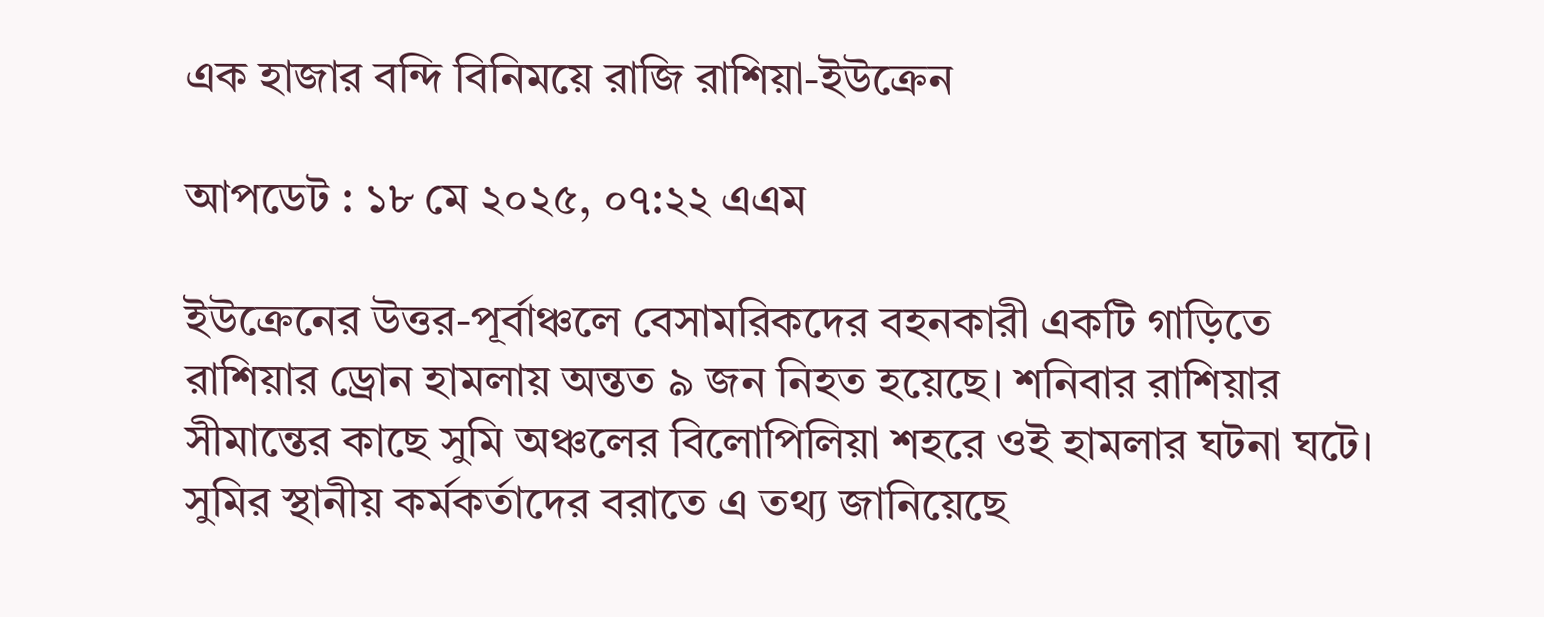এক হাজার বন্দি বিনিময়ে রাজি রাশিয়া-ইউক্রেন

আপডেট : ১৮ মে ২০২৫, ০৭:২২ এএম

ইউক্রেনের উত্তর-পূর্বাঞ্চলে বেসামরিকদের বহনকারী একটি গাড়িতে রাশিয়ার ড্রোন হামলায় অন্তত ৯ জন নিহত হয়েছে। শনিবার রাশিয়ার সীমান্তের কাছে সুমি অঞ্চলের বিলোপিলিয়া শহরে ওই হামলার ঘটনা ঘটে। সুমির স্থানীয় কর্মকর্তাদের বরাতে এ তথ্য জানিয়েছে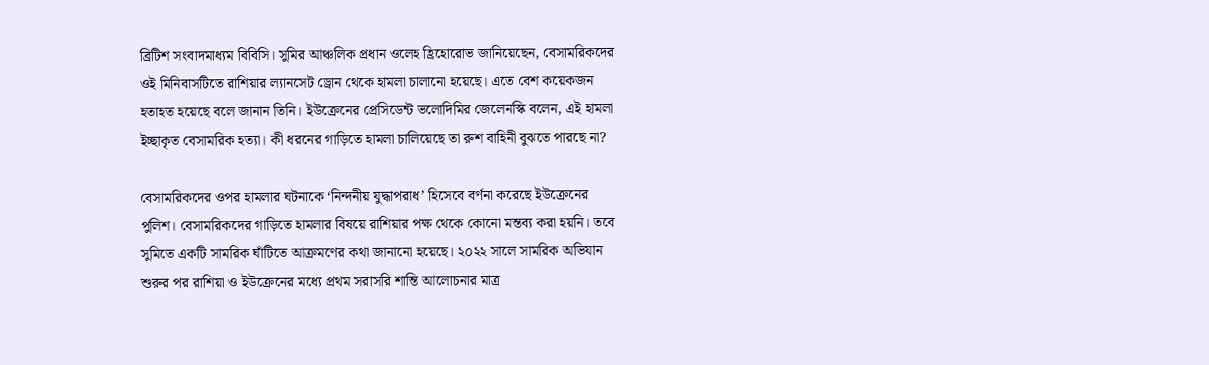ব্রিটিশ সংবাদমাধ্যম বিবিসি। সুমির আঞ্চলিক প্রধান ওলেহ হ্রিহোরোভ জানিয়েছেন, বেসামরিকদের ওই মিনিবাসটিতে রাশিয়ার ল্যানসেট ড্রোন থেকে হামলা চালানো হয়েছে। এতে বেশ কয়েকজন হতাহত হয়েছে বলে জানান তিনি। ইউক্রেনের প্রেসিডেন্ট ভলোদিমির জেলেনস্কি বলেন, এই হামলা ইচ্ছাকৃত বেসামরিক হত্যা। কী ধরনের গাড়িতে হামলা চালিয়েছে তা রুশ বাহিনী বুঝতে পারছে না?

বেসামরিকদের ওপর হামলার ঘটনাকে ‘নিন্দনীয় যুদ্ধাপরাধ’ হিসেবে বর্ণনা করেছে ইউক্রেনের পুলিশ। বেসামরিকদের গাড়িতে হামলার বিষয়ে রাশিয়ার পক্ষ থেকে কোনো মন্তব্য করা হয়নি। তবে সুমিতে একটি সামরিক ঘাঁটিতে আক্রমণের কথা জানানো হয়েছে। ২০২২ সালে সামরিক অভিযান শুরুর পর রাশিয়া ও ইউক্রেনের মধ্যে প্রথম সরাসরি শান্তি আলোচনার মাত্র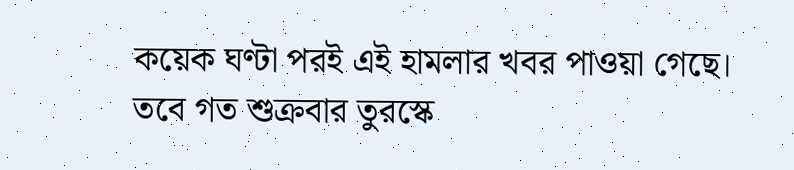কয়েক ঘণ্টা পরই এই হামলার খবর পাওয়া গেছে। তবে গত শুক্রবার তুরস্কে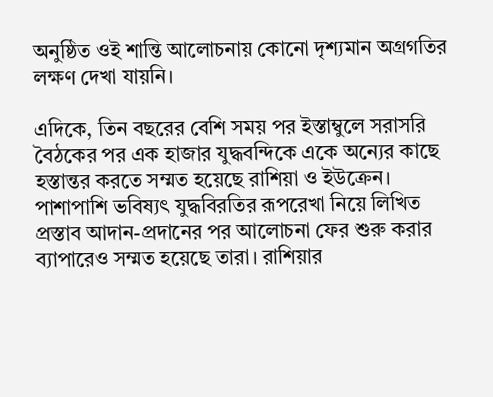অনুষ্ঠিত ওই শান্তি আলোচনায় কোনো দৃশ্যমান অগ্রগতির লক্ষণ দেখা যায়নি।

এদিকে, তিন বছরের বেশি সময় পর ইস্তাম্বুলে সরাসরি বৈঠকের পর এক হাজার যুদ্ধবন্দিকে একে অন্যের কাছে হস্তান্তর করতে সম্মত হয়েছে রাশিয়া ও ইউক্রেন। পাশাপাশি ভবিষ্যৎ যুদ্ধবিরতির রূপরেখা নিয়ে লিখিত প্রস্তাব আদান-প্রদানের পর আলোচনা ফের শুরু করার ব্যাপারেও সম্মত হয়েছে তারা। রাশিয়ার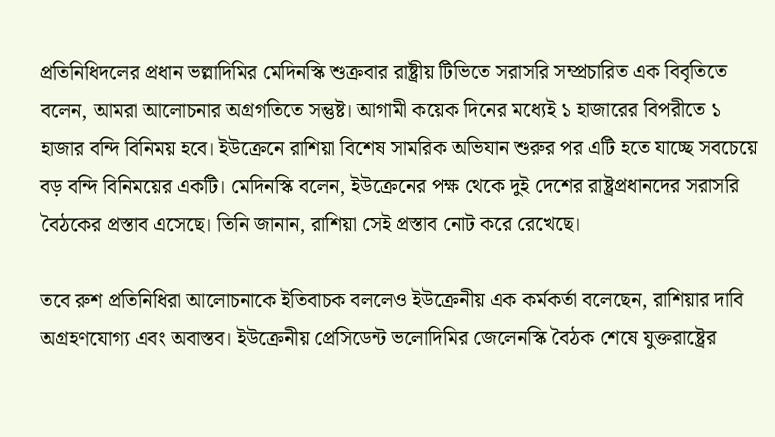প্রতিনিধিদলের প্রধান ভল্লাদিমির মেদিনস্কি শুক্রবার রাষ্ট্রীয় টিভিতে সরাসরি সম্প্রচারিত এক বিবৃতিতে বলেন, আমরা আলোচনার অগ্রগতিতে সন্তুষ্ট। আগামী কয়েক দিনের মধ্যেই ১ হাজারের বিপরীতে ১ হাজার বন্দি বিনিময় হবে। ইউক্রেনে রাশিয়া বিশেষ সামরিক অভিযান শুরুর পর এটি হতে যাচ্ছে সবচেয়ে বড় বন্দি বিনিময়ের একটি। মেদিনস্কি বলেন, ইউক্রেনের পক্ষ থেকে দুই দেশের রাষ্ট্রপ্রধানদের সরাসরি বৈঠকের প্রস্তাব এসেছে। তিনি জানান, রাশিয়া সেই প্রস্তাব নোট করে রেখেছে।

তবে রুশ প্রতিনিধিরা আলোচনাকে ইতিবাচক বললেও ইউক্রেনীয় এক কর্মকর্তা বলেছেন, রাশিয়ার দাবি অগ্রহণযোগ্য এবং অবাস্তব। ইউক্রেনীয় প্রেসিডেন্ট ভলোদিমির জেলেনস্কি বৈঠক শেষে যুক্তরাষ্ট্রের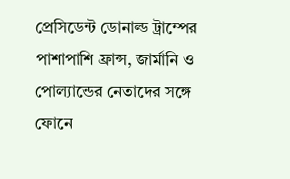প্রেসিডেন্ট ডোনাল্ড ট্রাম্পের পাশাপাশি ফ্রান্স, জার্মানি ও পোল্যান্ডের নেতাদের সঙ্গে ফোনে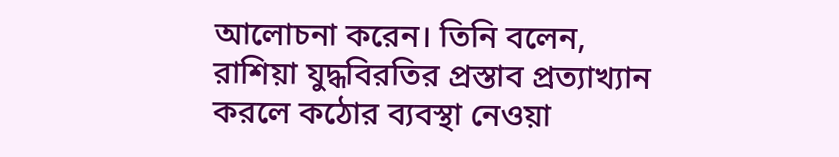আলোচনা করেন। তিনি বলেন, রাশিয়া যুদ্ধবিরতির প্রস্তাব প্রত্যাখ্যান করলে কঠোর ব্যবস্থা নেওয়া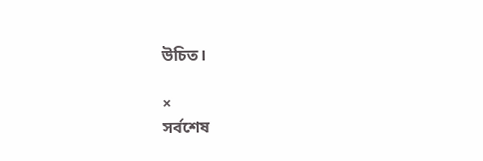উচিত।

×
সর্বশেষ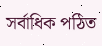সর্বাধিক পঠিত